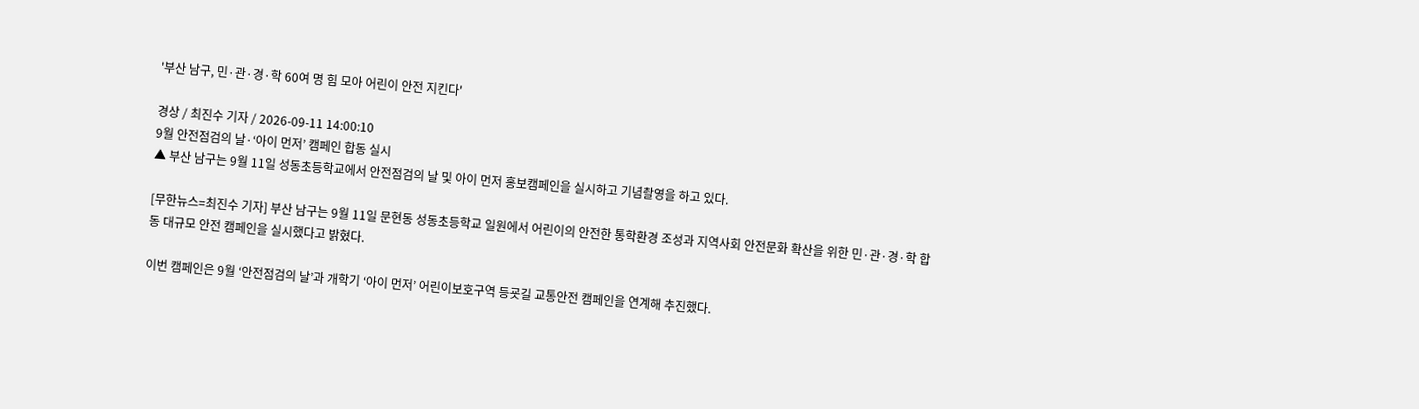'부산 남구, 민·관·경·학 60여 명 힘 모아 어린이 안전 지킨다'

경상 / 최진수 기자 / 2026-09-11 14:00:10
9월 안전점검의 날·‘아이 먼저’ 캠페인 합동 실시
▲ 부산 남구는 9월 11일 성동초등학교에서 안전점검의 날 및 아이 먼저 홍보캠페인을 실시하고 기념촬영을 하고 있다.

[무한뉴스=최진수 기자] 부산 남구는 9월 11일 문현동 성동초등학교 일원에서 어린이의 안전한 통학환경 조성과 지역사회 안전문화 확산을 위한 민·관·경·학 합동 대규모 안전 캠페인을 실시했다고 밝혔다.

이번 캠페인은 9월 ‘안전점검의 날’과 개학기 ‘아이 먼저’ 어린이보호구역 등굣길 교통안전 캠페인을 연계해 추진했다.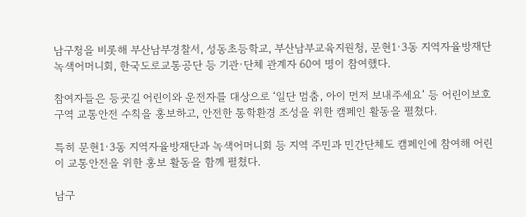남구청을 비롯해 부산남부경찰서, 성동초등학교, 부산남부교육지원청, 문현1·3동 지역자율방재단 녹색어머니회, 한국도로교통공단 등 기관·단체 관계자 60여 명이 참여했다.

참여자들은 등굣길 어린이와 운전자를 대상으로 ‘일단 멈춤, 아이 먼저 보내주세요’ 등 어린이보호구역 교통안전 수칙을 홍보하고, 안전한 통학환경 조성을 위한 캠페인 활동을 펼쳤다.

특히 문현1·3동 지역자율방재단과 녹색어머니회 등 지역 주민과 민간단체도 캠페인에 참여해 어린이 교통안전을 위한 홍보 활동을 함께 펼쳤다.

남구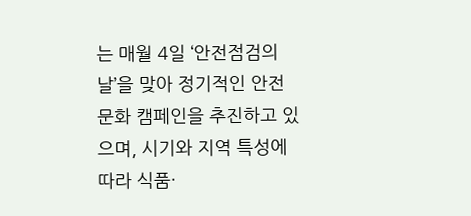는 매월 4일 ‘안전점검의 날’을 맞아 정기적인 안전문화 캠페인을 추진하고 있으며, 시기와 지역 특성에 따라 식품·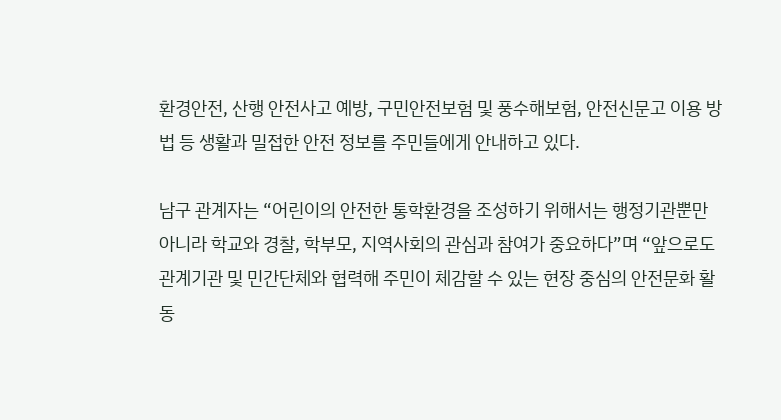환경안전, 산행 안전사고 예방, 구민안전보험 및 풍수해보험, 안전신문고 이용 방법 등 생활과 밀접한 안전 정보를 주민들에게 안내하고 있다.

남구 관계자는 “어린이의 안전한 통학환경을 조성하기 위해서는 행정기관뿐만 아니라 학교와 경찰, 학부모, 지역사회의 관심과 참여가 중요하다”며 “앞으로도 관계기관 및 민간단체와 협력해 주민이 체감할 수 있는 현장 중심의 안전문화 활동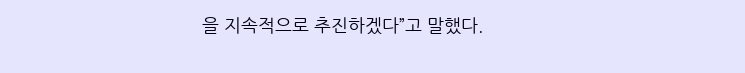을 지속적으로 추진하겠다”고 말했다.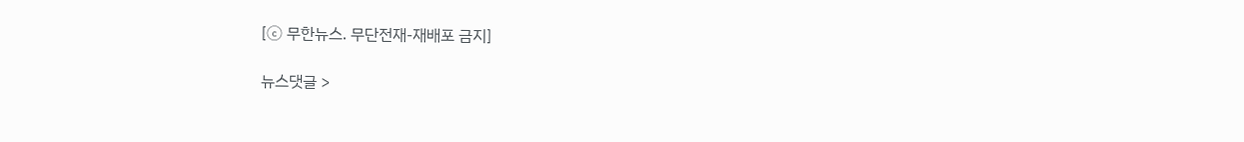[ⓒ 무한뉴스. 무단전재-재배포 금지]

뉴스댓글 >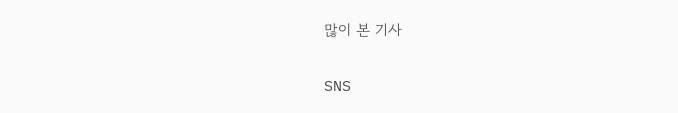많이 본 기사

SNS